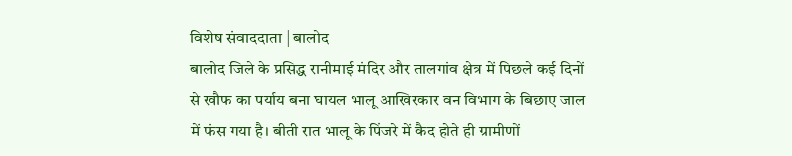विशेष संवाददाता | बालोद
बालोद जिले के प्रसिद्ध रानीमाई मंदिर और तालगांव क्षेत्र में पिछले कई दिनों से खौफ का पर्याय बना घायल भालू आखिरकार वन विभाग के बिछाए जाल में फंस गया है। बीती रात भालू के पिंजरे में कैद होते ही ग्रामीणों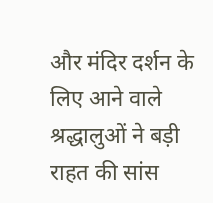और मंदिर दर्शन के लिए आने वाले श्रद्धालुओं ने बड़ी राहत की सांस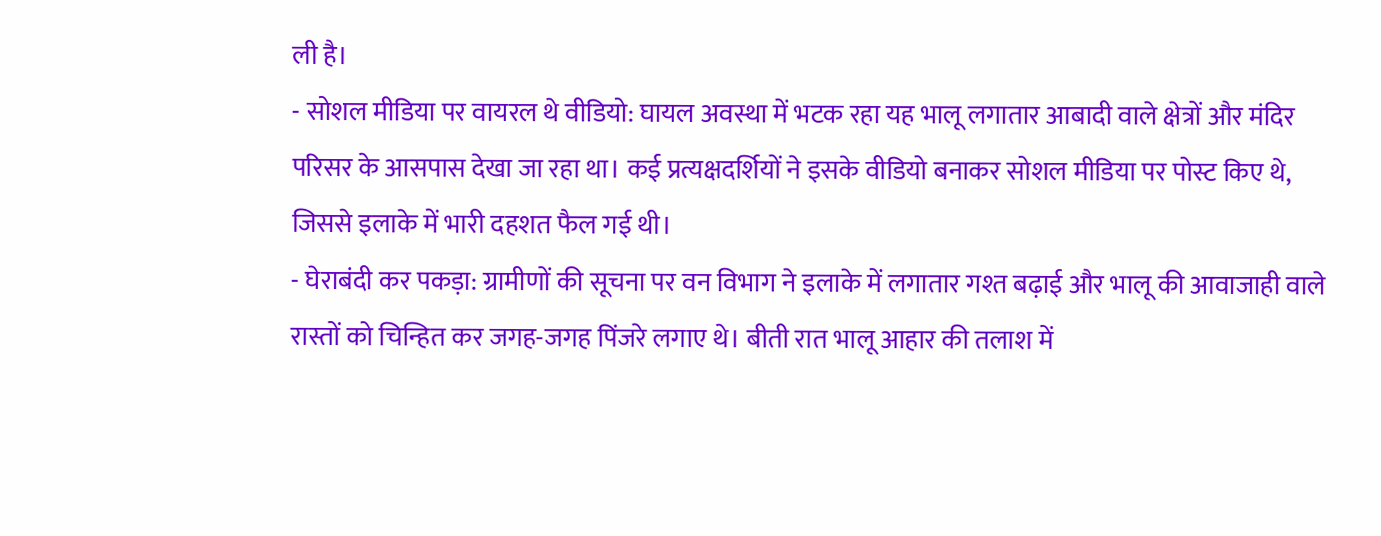ली है।
- सोशल मीडिया पर वायरल थे वीडियो: घायल अवस्था में भटक रहा यह भालू लगातार आबादी वाले क्षेत्रों और मंदिर परिसर के आसपास देखा जा रहा था। कई प्रत्यक्षदर्शियों ने इसके वीडियो बनाकर सोशल मीडिया पर पोस्ट किए थे, जिससे इलाके में भारी दहशत फैल गई थी।
- घेराबंदी कर पकड़ा: ग्रामीणों की सूचना पर वन विभाग ने इलाके में लगातार गश्त बढ़ाई और भालू की आवाजाही वाले रास्तों को चिन्हित कर जगह-जगह पिंजरे लगाए थे। बीती रात भालू आहार की तलाश में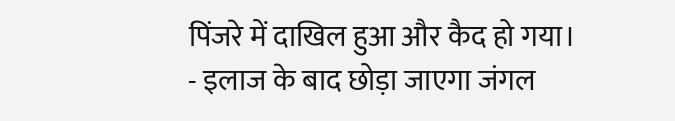पिंजरे में दाखिल हुआ और कैद हो गया।
- इलाज के बाद छोड़ा जाएगा जंगल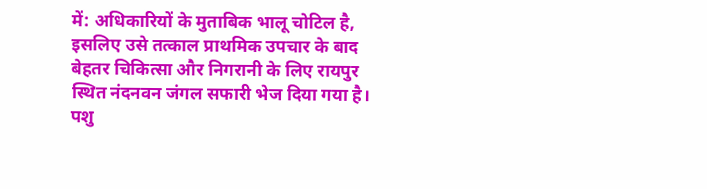में: अधिकारियों के मुताबिक भालू चोटिल है, इसलिए उसे तत्काल प्राथमिक उपचार के बाद बेहतर चिकित्सा और निगरानी के लिए रायपुर स्थित नंदनवन जंगल सफारी भेज दिया गया है। पशु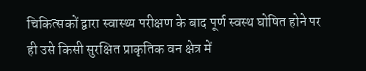चिकित्सकों द्वारा स्वास्थ्य परीक्षण के बाद पूर्ण स्वस्थ घोषित होने पर ही उसे किसी सुरक्षित प्राकृतिक वन क्षेत्र में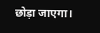छोड़ा जाएगा।